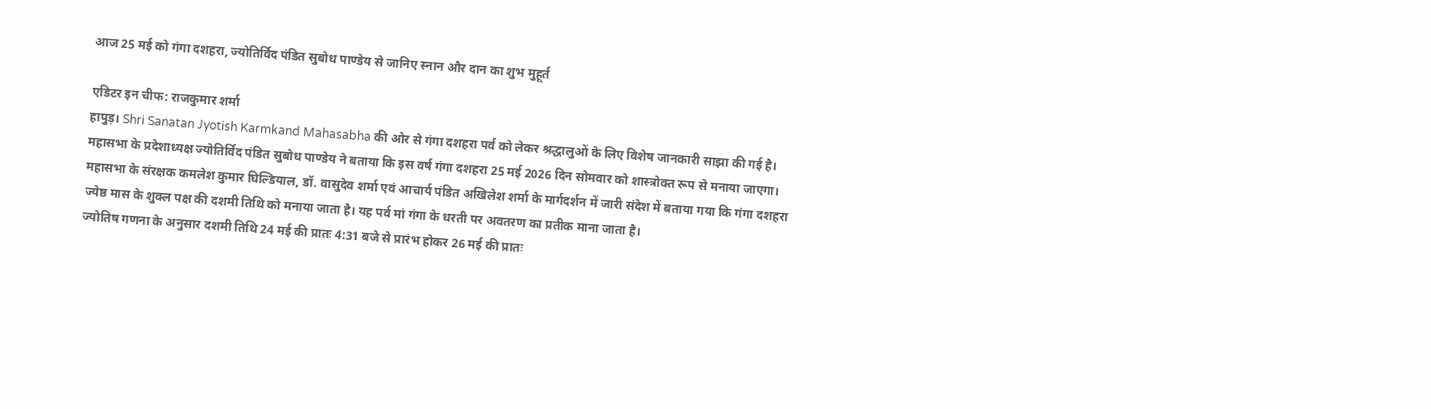आज 25 मई को गंगा दशहरा, ज्योतिर्विद पंडित सुबोध पाण्डेय से जानिए स्नान और दान का शुभ मुहूर्त

एडिटर इन चीफ: राजकुमार शर्मा
हापुड़। Shri Sanatan Jyotish Karmkand Mahasabha की ओर से गंगा दशहरा पर्व को लेकर श्रद्धालुओं के लिए विशेष जानकारी साझा की गई है। महासभा के प्रदेशाध्यक्ष ज्योतिर्विद पंडित सुबोध पाण्डेय ने बताया कि इस वर्ष गंगा दशहरा 25 मई 2026 दिन सोमवार को शास्त्रोक्त रूप से मनाया जाएगा।
महासभा के संरक्षक कमलेश कुमार घिल्डियाल, डॉ. वासुदेव शर्मा एवं आचार्य पंडित अखिलेश शर्मा के मार्गदर्शन में जारी संदेश में बताया गया कि गंगा दशहरा ज्येष्ठ मास के शुक्ल पक्ष की दशमी तिथि को मनाया जाता है। यह पर्व मां गंगा के धरती पर अवतरण का प्रतीक माना जाता है।
ज्योतिष गणना के अनुसार दशमी तिथि 24 मई की प्रातः 4:31 बजे से प्रारंभ होकर 26 मई की प्रातः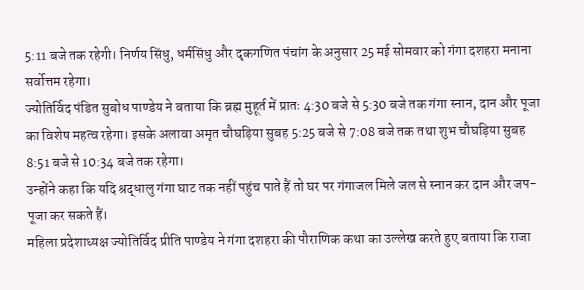5:11 बजे तक रहेगी। निर्णय सिंधु, धर्मसिंधु और दृकगणित पंचांग के अनुसार 25 मई सोमवार को गंगा दशहरा मनाना सर्वोत्तम रहेगा।
ज्योतिर्विद पंडित सुबोध पाण्डेय ने बताया कि ब्रह्म मुहूर्त में प्रातः 4:30 बजे से 5:30 बजे तक गंगा स्नान, दान और पूजा का विशेष महत्व रहेगा। इसके अलावा अमृत चौघड़िया सुबह 5:25 बजे से 7:08 बजे तक तथा शुभ चौघड़िया सुबह 8:51 बजे से 10:34 बजे तक रहेगा।
उन्होंने कहा कि यदि श्रद्धालु गंगा घाट तक नहीं पहुंच पाते हैं तो घर पर गंगाजल मिले जल से स्नान कर दान और जप-पूजा कर सकते हैं।
महिला प्रदेशाध्यक्ष ज्योतिर्विद प्रीति पाण्डेय ने गंगा दशहरा की पौराणिक कथा का उल्लेख करते हुए बताया कि राजा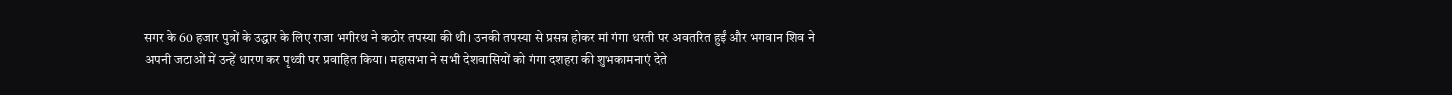सगर के 60 हजार पुत्रों के उद्धार के लिए राजा भगीरथ ने कठोर तपस्या की थी। उनकी तपस्या से प्रसन्न होकर मां गंगा धरती पर अवतरित हुईं और भगवान शिव ने अपनी जटाओं में उन्हें धारण कर पृथ्वी पर प्रवाहित किया। महासभा ने सभी देशवासियों को गंगा दशहरा की शुभकामनाएं देते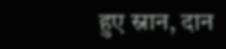हुए स्नान, दान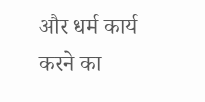और धर्म कार्य करने का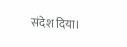संदेश दिया।